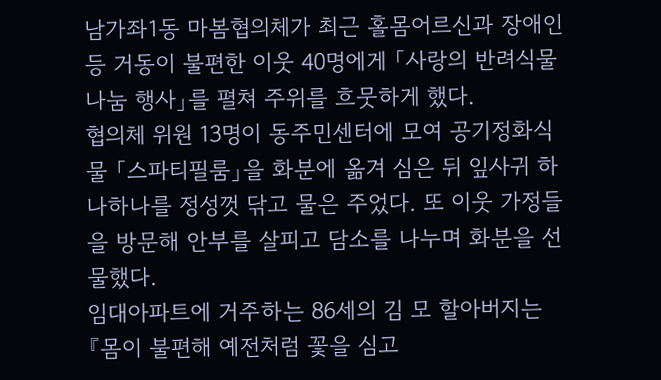남가좌1동 마봄협의체가 최근 홀몸어르신과 장애인 등 거동이 불편한 이웃 40명에게 「사랑의 반려식물 나눔 행사」를 펼쳐 주위를 흐뭇하게 했다.
협의체 위원 13명이 동주민센터에 모여 공기정화식물 「스파티필룸」을 화분에 옮겨 심은 뒤 잎사귀 하나하나를 정성껏 닦고 물은 주었다. 또 이웃 가정들을 방문해 안부를 살피고 담소를 나누며 화분을 선물했다.
임대아파트에 거주하는 86세의 김 모 할아버지는 『몸이 불편해 예전처럼 꽃을 심고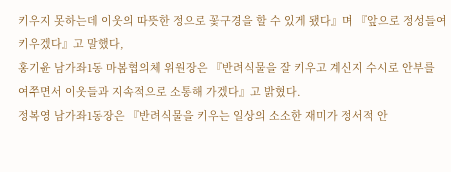키우지 못하는데 이웃의 따뜻한 정으로 꽃구경을 할 수 있게 됐다』며 『앞으로 정성들여 키우겠다』고 말했다,
홍기윤 남가좌1동 마봄협의체 위원장은 『반려식물을 잘 키우고 계신지 수시로 안부를 여쭈면서 이웃들과 지속적으로 소통해 가겠다』고 밝혔다.
정복영 남가좌1동장은 『반려식물을 키우는 일상의 소소한 재미가 정서적 안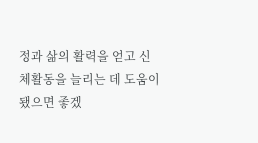정과 삶의 활력을 얻고 신체활동을 늘리는 데 도움이 됐으면 좋겠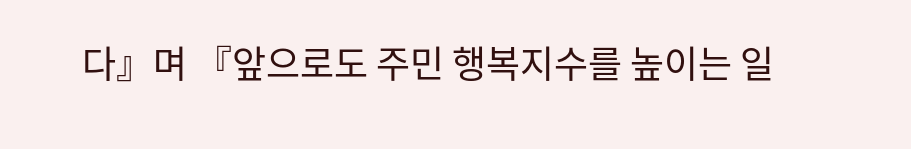다』며 『앞으로도 주민 행복지수를 높이는 일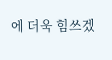에 더욱 힘쓰겠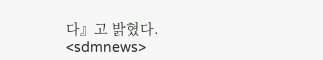다』고 밝혔다.
<sdmnews>